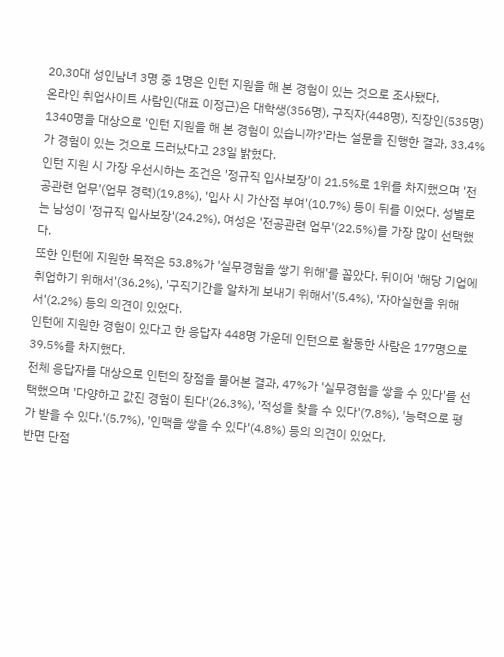20,30대 성인남녀 3명 중 1명은 인턴 지원을 해 본 경험이 있는 것으로 조사됐다.
온라인 취업사이트 사람인(대표 이정근)은 대학생(356명), 구직자(448명), 직장인(535명) 1340명을 대상으로 '인턴 지원을 해 본 경험이 있습니까?'라는 설문을 진행한 결과, 33.4%가 경험이 있는 것으로 드러났다고 23일 밝혔다.
인턴 지원 시 가장 우선시하는 조건은 '정규직 입사보장'이 21.5%로 1위를 차지했으며 '전공관련 업무'(업무 경력)(19.8%), '입사 시 가산점 부여'(10.7%) 등이 뒤를 이었다. 성별로는 남성이 '정규직 입사보장'(24.2%), 여성은 '전공관련 업무'(22.5%)를 가장 많이 선택했다.
또한 인턴에 지원한 목적은 53.8%가 '실무경험을 쌓기 위해'를 꼽았다. 뒤이어 '해당 기업에 취업하기 위해서'(36.2%), '구직기간을 알차게 보내기 위해서'(5.4%), '자아실현을 위해서'(2.2%) 등의 의견이 있었다.
인턴에 지원한 경험이 있다고 한 응답자 448명 가운데 인턴으로 활동한 사람은 177명으로 39.5%를 차지했다.
전체 응답자를 대상으로 인턴의 장점을 물어본 결과, 47%가 '실무경험을 쌓을 수 있다'를 선택했으며 '다양하고 값진 경험이 된다'(26.3%), '적성을 찾을 수 있다'(7.8%), '능력으로 평가 받을 수 있다.'(5.7%), '인맥을 쌓을 수 있다'(4.8%) 등의 의견이 있었다.
반면 단점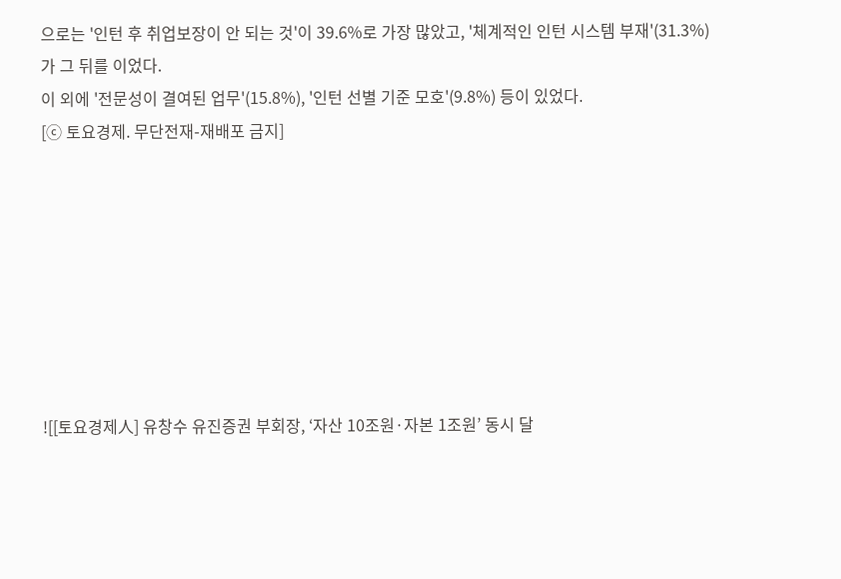으로는 '인턴 후 취업보장이 안 되는 것'이 39.6%로 가장 많았고, '체계적인 인턴 시스템 부재'(31.3%)가 그 뒤를 이었다.
이 외에 '전문성이 결여된 업무'(15.8%), '인턴 선별 기준 모호'(9.8%) 등이 있었다.
[ⓒ 토요경제. 무단전재-재배포 금지]








![[토요경제人] 유창수 유진증권 부회장, ‘자산 10조원·자본 1조원’ 동시 달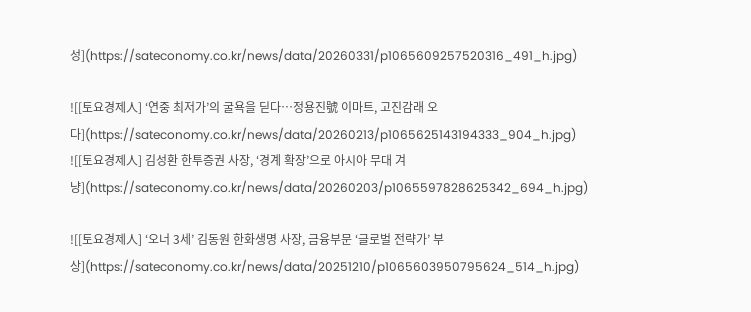성](https://sateconomy.co.kr/news/data/20260331/p1065609257520316_491_h.jpg)

![[토요경제人] ‘연중 최저가’의 굴욕을 딛다…정용진號 이마트, 고진감래 오다](https://sateconomy.co.kr/news/data/20260213/p1065625143194333_904_h.jpg)
![[토요경제人] 김성환 한투증권 사장, ‘경계 확장’으로 아시아 무대 겨냥](https://sateconomy.co.kr/news/data/20260203/p1065597828625342_694_h.jpg)

![[토요경제人] ‘오너 3세’ 김동원 한화생명 사장, 금융부문 ‘글로벌 전략가’ 부상](https://sateconomy.co.kr/news/data/20251210/p1065603950795624_514_h.jpg)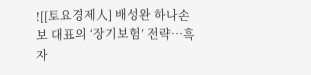![[토요경제人] 배성완 하나손보 대표의 ‘장기보험’ 전략…흑자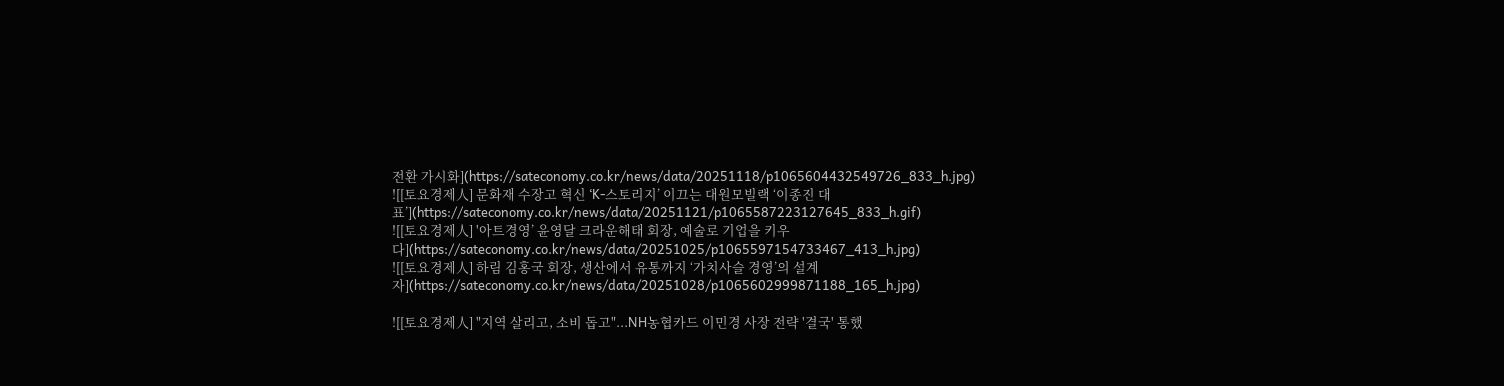전환 가시화](https://sateconomy.co.kr/news/data/20251118/p1065604432549726_833_h.jpg)
![[토요경제人] 문화재 수장고 혁신 ‘K-스토리지’ 이끄는 대원모빌랙 ‘이종진 대표’](https://sateconomy.co.kr/news/data/20251121/p1065587223127645_833_h.gif)
![[토요경제人] '아트경영’ 윤영달 크라운해태 회장, 예술로 기업을 키우다](https://sateconomy.co.kr/news/data/20251025/p1065597154733467_413_h.jpg)
![[토요경제人] 하림 김홍국 회장, 생산에서 유통까지 ‘가치사슬 경영’의 설계자](https://sateconomy.co.kr/news/data/20251028/p1065602999871188_165_h.jpg)

![[토요경제人] "지역 살리고, 소비 돕고"...NH농협카드 이민경 사장 전략 '결국' 통했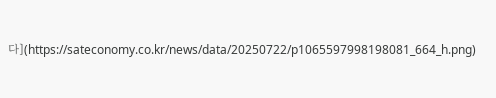다](https://sateconomy.co.kr/news/data/20250722/p1065597998198081_664_h.png)